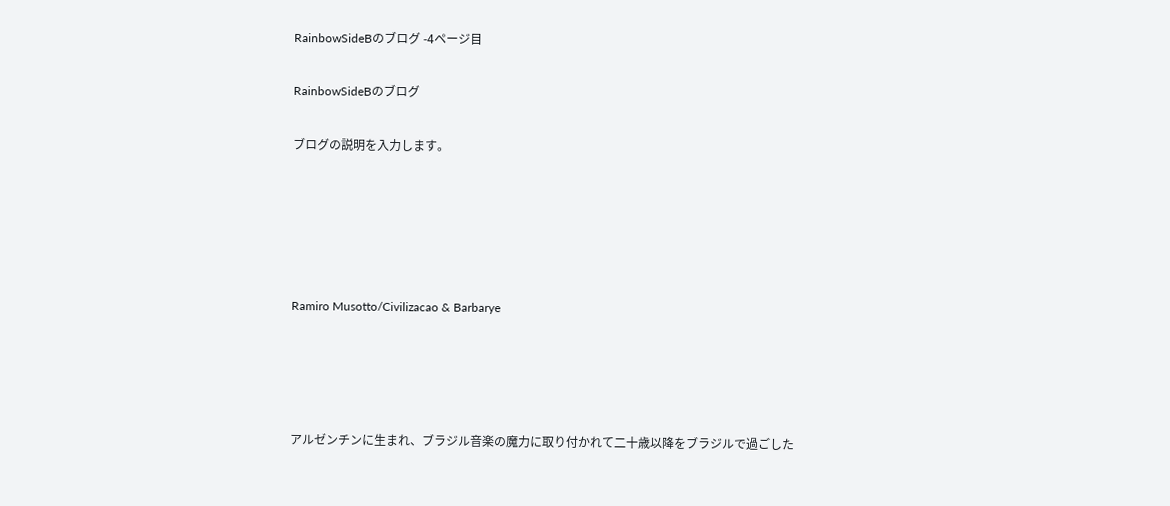RainbowSideBのブログ -4ページ目

RainbowSideBのブログ

ブログの説明を入力します。





Ramiro Musotto/Civilizacao & Barbarye




アルゼンチンに生まれ、ブラジル音楽の魔力に取り付かれて二十歳以降をブラジルで過ごした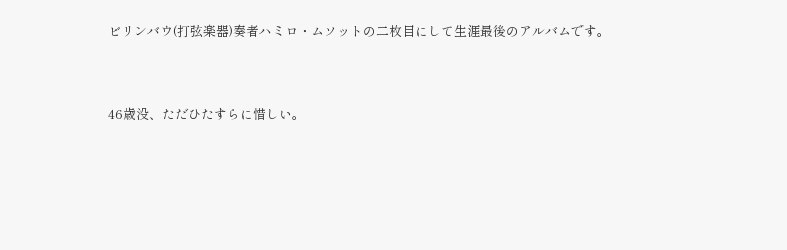ビリンバウ(打弦楽器)奏者ハミロ・ムソットの二枚目にして生涯最後のアルバムです。


46歳没、ただひたすらに惜しい。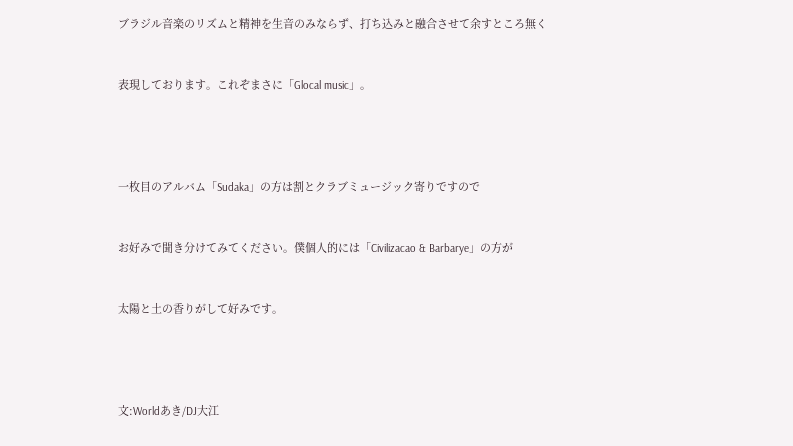ブラジル音楽のリズムと精神を生音のみならず、打ち込みと融合させて余すところ無く


表現しております。これぞまさに「Glocal music」。




一枚目のアルバム「Sudaka」の方は割とクラブミュージック寄りですので


お好みで聞き分けてみてください。僕個人的には「Civilizacao & Barbarye」の方が


太陽と土の香りがして好みです。




文:Worldあき/DJ大江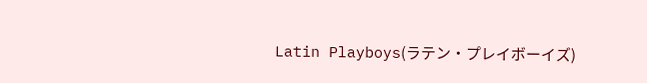Latin Playboys(ラテン・プレイボーイズ)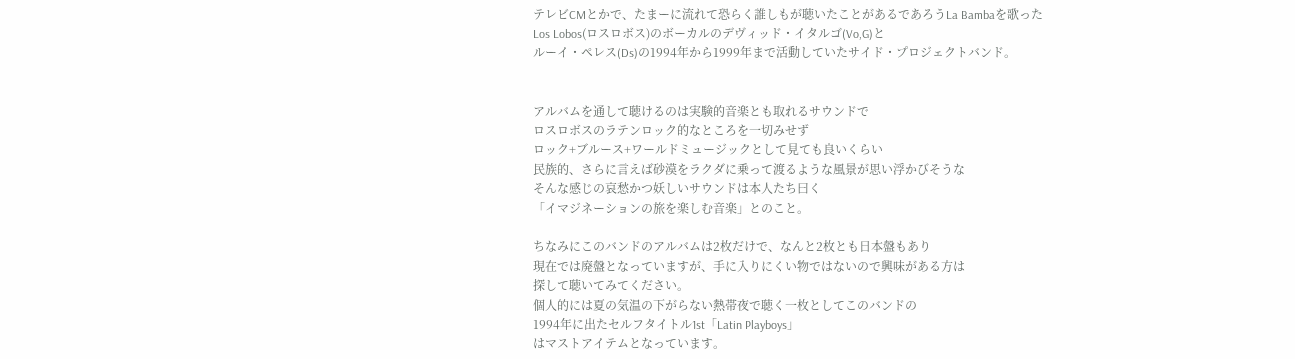テレビCMとかで、たまーに流れて恐らく誰しもが聴いたことがあるであろうLa Bambaを歌った
Los Lobos(ロスロボス)のボーカルのデヴィッド・イタルゴ(Vo,G)と
ルーイ・ペレス(Ds)の1994年から1999年まで活動していたサイド・プロジェクトバンド。


アルバムを通して聴けるのは実験的音楽とも取れるサウンドで
ロスロボスのラテンロック的なところを一切みせず
ロック+ブルース+ワールドミュージックとして見ても良いくらい
民族的、さらに言えば砂漠をラクダに乗って渡るような風景が思い浮かびそうな
そんな感じの哀愁かつ妖しいサウンドは本人たち曰く
「イマジネーションの旅を楽しむ音楽」とのこと。

ちなみにこのバンドのアルバムは2枚だけで、なんと2枚とも日本盤もあり
現在では廃盤となっていますが、手に入りにくい物ではないので興味がある方は
探して聴いてみてください。
個人的には夏の気温の下がらない熱帯夜で聴く一枚としてこのバンドの
1994年に出たセルフタイトル1st「Latin Playboys」
はマストアイテムとなっています。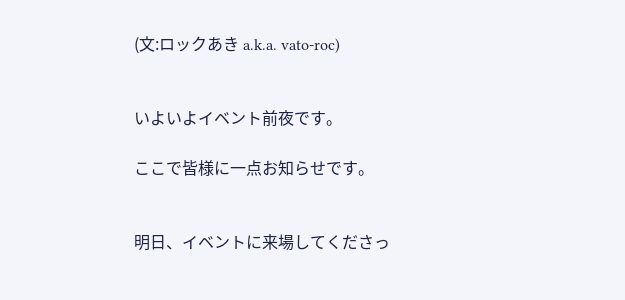(文:ロックあき a.k.a. vato-roc)


いよいよイベント前夜です。

ここで皆様に一点お知らせです。


明日、イベントに来場してくださっ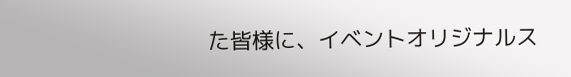た皆様に、イベントオリジナルス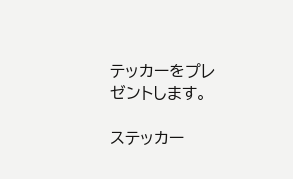テッカーをプレゼントします。

ステッカー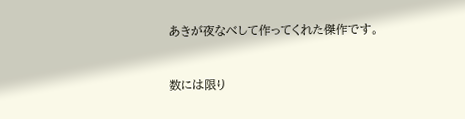あきが夜なべして作ってくれた傑作です。


数には限り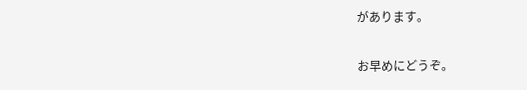があります。

お早めにどうぞ。